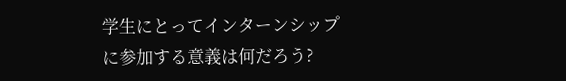学生にとってインターンシップに参加する意義は何だろう?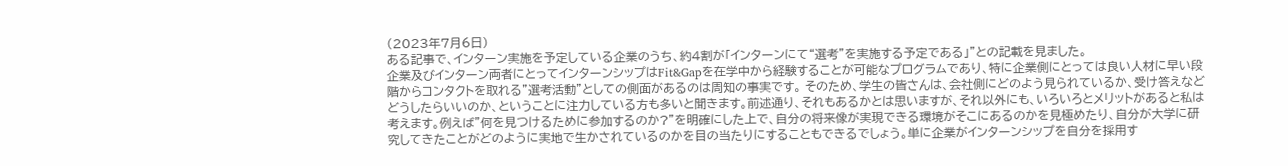(2023年7月6日)
ある記事で、インターン実施を予定している企業のうち、約4割が「インターンにて“選考”を実施する予定である」”との記載を見ました。
企業及びインターン両者にとってインターンシップはFit&Gapを在学中から経験することが可能なプログラムであり、特に企業側にとっては良い人材に早い段階からコンタクトを取れる”選考活動”としての側面があるのは周知の事実です。 そのため、学生の皆さんは、会社側にどのよう見られているか、受け答えなどどうしたらいいのか、ということに注力している方も多いと聞きます。前述通り、それもあるかとは思いますが、それ以外にも、いろいろとメリットがあると私は考えます。例えば”何を見つけるために参加するのか?”を明確にした上で、自分の将来像が実現できる環境がそこにあるのかを見極めたり、自分が大学に研究してきたことがどのように実地で生かされているのかを目の当たりにすることもできるでしょう。単に企業がインターンシップを自分を採用す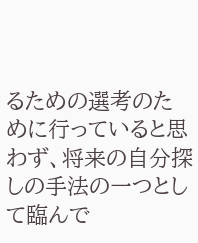るための選考のために行っていると思わず、将来の自分探しの手法の一つとして臨んで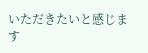いただきたいと感じます